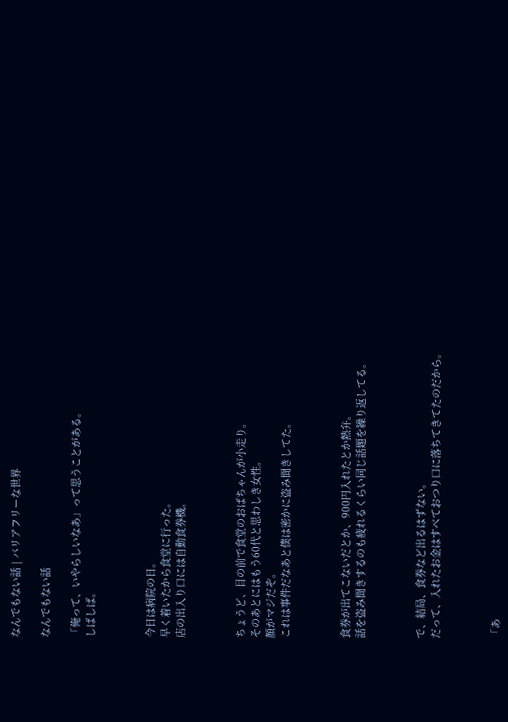なんでもない話 | バリアフリーな世界

なんでもない話

「俺って、いやらしいなあ」って思うことがある。
しばしば。



今日は病院の日。
早く着いたから食堂に行った。
店の出入り口には自動食券機。



ちょうど、目の前で食堂のおばちゃんが小走り。
そのあとにはもう60代と思わしき女性。
顔がマジだぞ。
これは事件だなあと僕は密かに盗み聞きしてた。



食券が出てこないだとか、900円入れたとか熱弁。
話を盗み聞きするのも疲れるくらい同じ話題を繰り返してる。



で、結局、食券など出るはずない。
だって、入れたお金はすべておつり口に落ちてきてたのだから。



「あ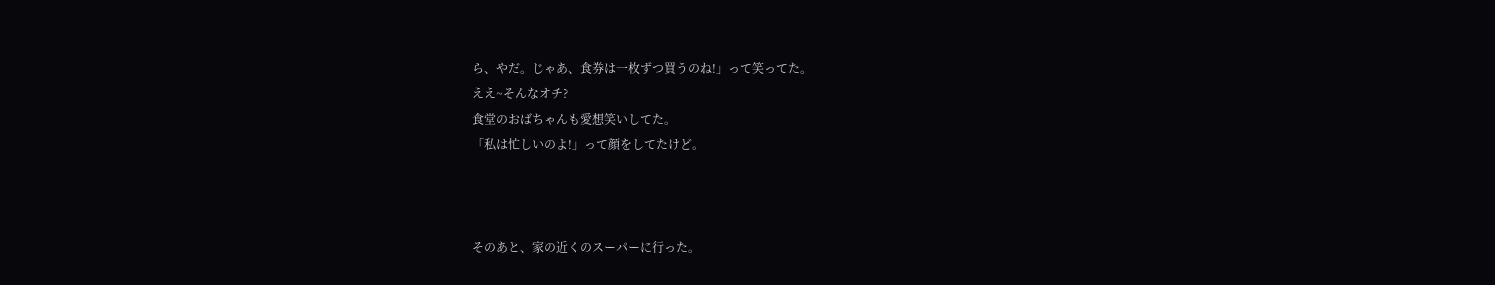ら、やだ。じゃあ、食券は一枚ずつ買うのね!」って笑ってた。
ええ~そんなオチ?
食堂のおばちゃんも愛想笑いしてた。
「私は忙しいのよ!」って顔をしてたけど。



そのあと、家の近くのスーパーに行った。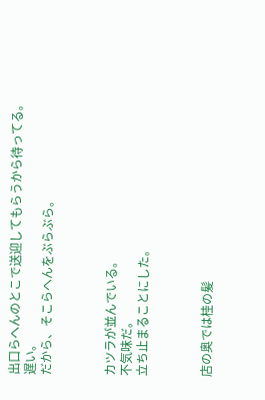出口らへんのとこで送迎してもらうから待ってる。
遅い。
だから、そこらへんをぶらぶら。



カツラが並んでいる。
不気味だ。
立ち止まることにした。



店の奥では桂の髪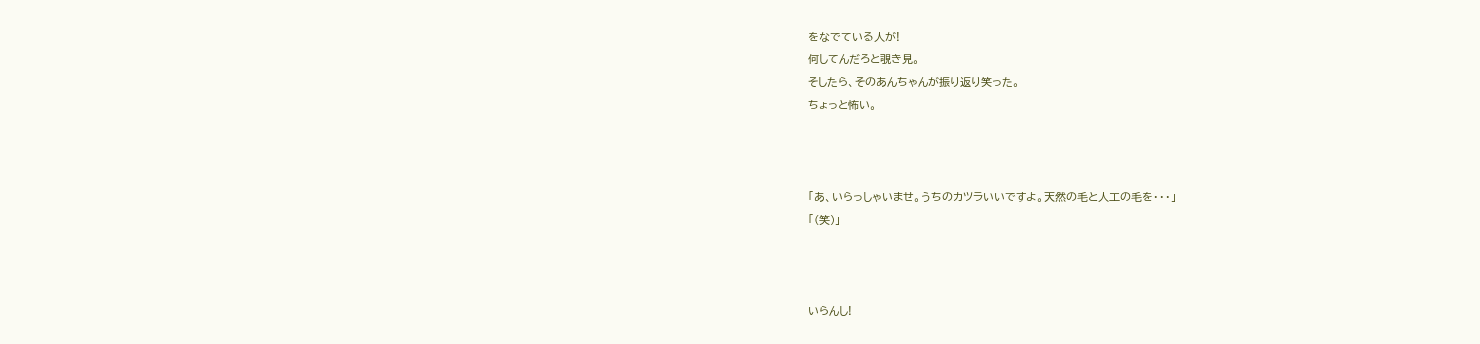をなでている人が!
何してんだろと覗き見。
そしたら、そのあんちゃんが振り返り笑った。
ちょっと怖い。



「あ、いらっしゃいませ。うちのカツラいいですよ。天然の毛と人工の毛を・・・」
「(笑)」



いらんし!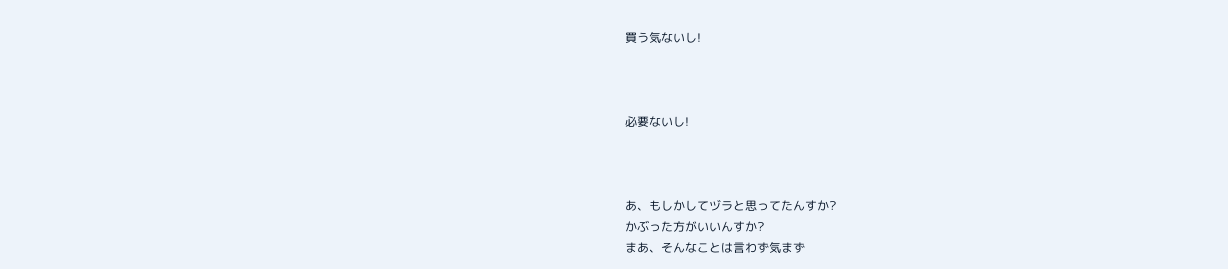買う気ないし!



必要ないし!



あ、もしかしてヅラと思ってたんすか?
かぶった方がいいんすか?
まあ、そんなことは言わず気まず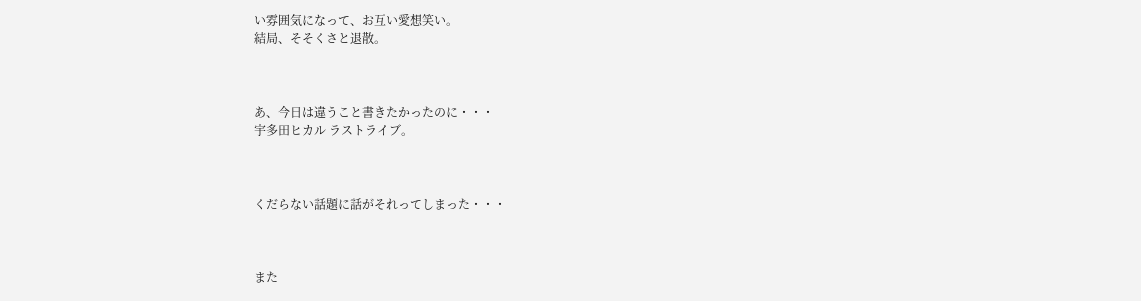い雰囲気になって、お互い愛想笑い。
結局、そそくさと退散。



あ、今日は違うこと書きたかったのに・・・
宇多田ヒカル ラストライブ。



くだらない話題に話がそれってしまった・・・



また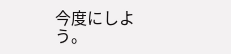今度にしよう。